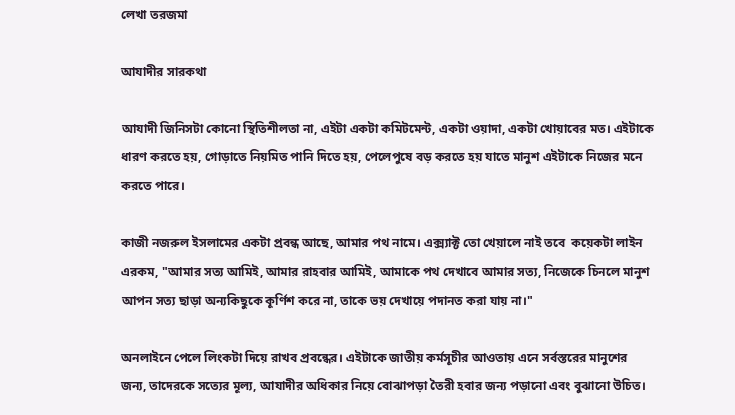লেখা তরজমা

আযাদীর সারকথা

আযাদী জিনিসটা কোনো স্থিতিশীলতা না, এইটা একটা কমিটমেন্ট, একটা ওয়াদা, একটা খোয়াবের মত। এইটাকে ধারণ করতে হয়, গোড়াতে নিয়মিত পানি দিতে হয়, পেলেপুষে বড় করতে হয় যাতে মানুশ এইটাকে নিজের মনে করতে পারে।

কাজী নজরুল ইসলামের একটা প্রবন্ধ আছে, আমার পথ নামে। এক্স্যাক্ট তো খেয়ালে নাই তবে  কয়েকটা লাইন এরকম, "আমার সত্য আমিই, আমার রাহবার আমিই, আমাকে পথ দেখাবে আমার সত্য, নিজেকে চিনলে মানুশ আপন সত্য ছাড়া অন্যকিছুকে কূর্ণিশ করে না, তাকে ভয় দেখায়ে পদানত করা যায় না।"

অনলাইনে পেলে লিংকটা দিয়ে রাখব প্রবন্ধের। এইটাকে জাতীয় কর্মসূচীর আওতায় এনে সর্বস্তরের মানুশের জন্য, তাদেরকে সত্যের মূল্য, আযাদীর অধিকার নিয়ে বোঝাপড়া তৈরী হবার জন্য পড়ানো এবং বুঝানো উচিত।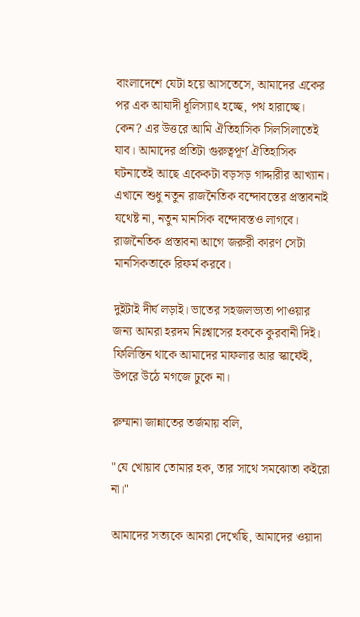বাংলাদেশে যেটা হয়ে আসতেসে, আমাদের একের পর এক আযাদী ধূলিস্যাৎ হচ্ছে, পথ হারাচ্ছে। কেন? এর উত্তরে আমি ঐতিহাসিক সিলসিলাতেই যাব। আমাদের প্রতিটা গুরুত্বপূর্ণ ঐতিহাসিক ঘটনাতেই আছে একেকটা বড়সড় গাদ্দারীর আখ্যান। এখানে শুধু নতুন রাজনৈতিক বন্দোবস্তের প্রস্তাবনাই যথেষ্ট না, নতুন মানসিক বন্দোবস্তও লাগবে। রাজনৈতিক প্রস্তাবনা আগে জরুরী কারণ সেটা মানসিকতাকে রিফর্ম করবে।

দুইটাই দীর্ঘ লড়াই। ভাতের সহজলভ্যতা পাওয়ার জন্য আমরা হরদম নিঃশ্বাসের হককে কুরবানী দিই। ফিলিস্তিন থাকে আমাদের মাফলার আর স্কার্ফেই, উপরে উঠে মগজে ঢুকে না।

রুম্মানা জান্নাতের তর্জমায় বলি,

"যে খোয়াব তোমার হক, তার সাথে সমঝোতা কইরো না।"

আমাদের সত্যকে আমরা দেখেছি, আমাদের ওয়াদা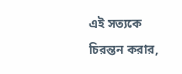এই সত্যকে চিরন্তন করার,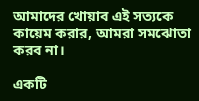আমাদের খোয়াব এই সত্যকে কায়েম করার, আমরা সমঝোতা করব না।

একটি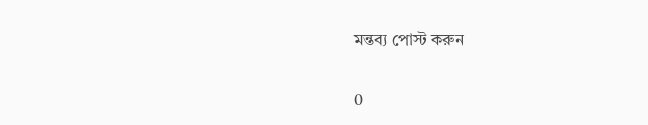মন্তব্য পোস্ট করুন

0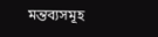মন্তব্যসমূহ